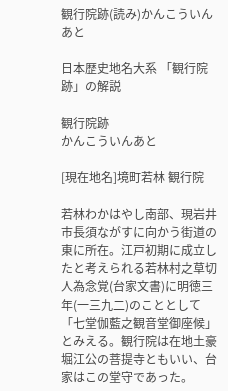観行院跡(読み)かんこういんあと

日本歴史地名大系 「観行院跡」の解説

観行院跡
かんこういんあと

[現在地名]境町若林 観行院

若林わかはやし南部、現岩井市長須ながすに向かう街道の東に所在。江戸初期に成立したと考えられる若林村之草切人為念覚(台家文書)に明徳三年(一三九二)のこととして「七堂伽藍之観音堂御座候」とみえる。観行院は在地土豪堀江公の菩提寺ともいい、台家はこの堂守であった。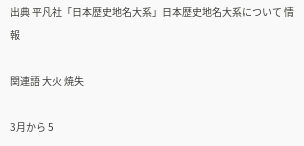出典 平凡社「日本歴史地名大系」日本歴史地名大系について 情報

関連語 大火 焼失

3月から 5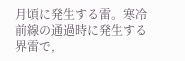月頃に発生する雷。寒冷前線の通過時に発生する界雷で,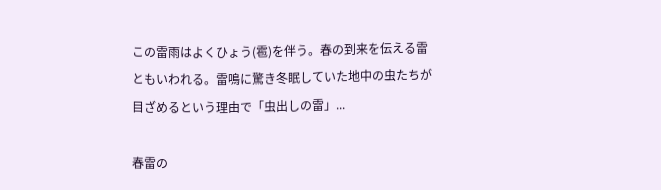この雷雨はよくひょう(雹)を伴う。春の到来を伝える雷ともいわれる。雷鳴に驚き冬眠していた地中の虫たちが目ざめるという理由で「虫出しの雷」...

春雷の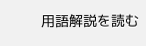用語解説を読む